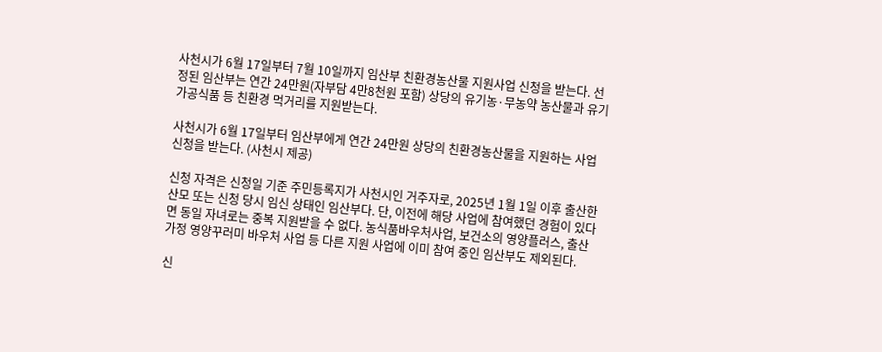사천시가 6월 17일부터 7월 10일까지 임산부 친환경농산물 지원사업 신청을 받는다. 선정된 임산부는 연간 24만원(자부담 4만8천원 포함) 상당의 유기농·무농약 농산물과 유기가공식품 등 친환경 먹거리를 지원받는다.

사천시가 6월 17일부터 임산부에게 연간 24만원 상당의 친환경농산물을 지원하는 사업 신청을 받는다. (사천시 제공)

신청 자격은 신청일 기준 주민등록지가 사천시인 거주자로, 2025년 1월 1일 이후 출산한 산모 또는 신청 당시 임신 상태인 임산부다. 단, 이전에 해당 사업에 참여했던 경험이 있다면 동일 자녀로는 중복 지원받을 수 없다. 농식품바우처사업, 보건소의 영양플러스, 출산가정 영양꾸러미 바우처 사업 등 다른 지원 사업에 이미 참여 중인 임산부도 제외된다.

신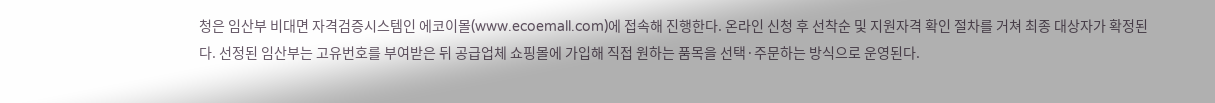청은 임산부 비대면 자격검증시스템인 에코이몰(www.ecoemall.com)에 접속해 진행한다. 온라인 신청 후 선착순 및 지원자격 확인 절차를 거쳐 최종 대상자가 확정된다. 선정된 임산부는 고유번호를 부여받은 뒤 공급업체 쇼핑몰에 가입해 직접 원하는 품목을 선택·주문하는 방식으로 운영된다.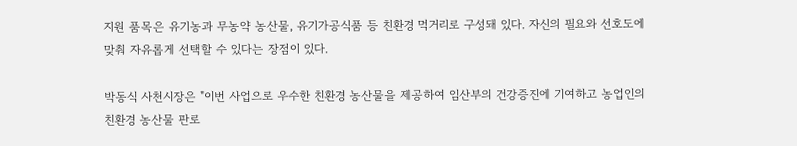지원 품목은 유기농과 무농약 농산물, 유기가공식품 등 친환경 먹거리로 구성돼 있다. 자신의 필요와 선호도에 맞춰 자유롭게 선택할 수 있다는 장점이 있다.

박동식 사천시장은 "이번 사업으로 우수한 친환경 농산물을 제공하여 임산부의 건강증진에 기여하고 농업인의 친환경 농산물 판로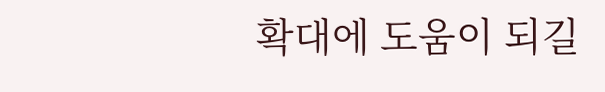확대에 도움이 되길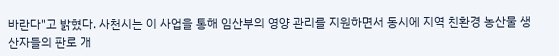바란다"고 밝혔다. 사천시는 이 사업을 통해 임산부의 영양 관리를 지원하면서 동시에 지역 친환경 농산물 생산자들의 판로 개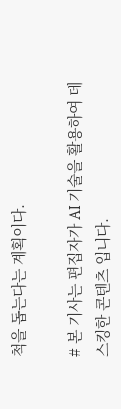척을 돕는다는 계획이다.

# 본 기사는 편집자가 AI 기술을 활용하여 데스킹한 콘텐츠 입니다.